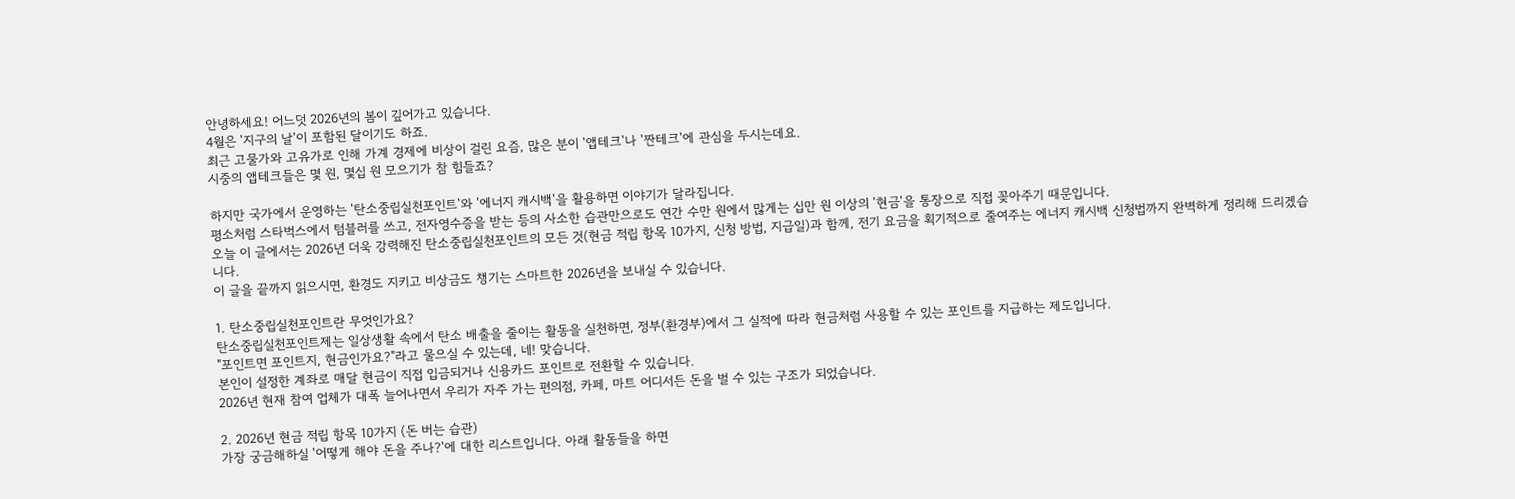안녕하세요! 어느덧 2026년의 봄이 깊어가고 있습니다.
4월은 '지구의 날'이 포함된 달이기도 하죠.
최근 고물가와 고유가로 인해 가계 경제에 비상이 걸린 요즘, 많은 분이 '앱테크'나 '짠테크'에 관심을 두시는데요.
시중의 앱테크들은 몇 원, 몇십 원 모으기가 참 힘들죠?

하지만 국가에서 운영하는 '탄소중립실천포인트'와 '에너지 캐시백'을 활용하면 이야기가 달라집니다.
평소처럼 스타벅스에서 텀블러를 쓰고, 전자영수증을 받는 등의 사소한 습관만으로도 연간 수만 원에서 많게는 십만 원 이상의 '현금'을 통장으로 직접 꽂아주기 때문입니다.
오늘 이 글에서는 2026년 더욱 강력해진 탄소중립실천포인트의 모든 것(현금 적립 항목 10가지, 신청 방법, 지급일)과 함께, 전기 요금을 획기적으로 줄여주는 에너지 캐시백 신청법까지 완벽하게 정리해 드리겠습니다.
이 글을 끝까지 읽으시면, 환경도 지키고 비상금도 챙기는 스마트한 2026년을 보내실 수 있습니다.

1. 탄소중립실천포인트란 무엇인가요?
탄소중립실천포인트제는 일상생활 속에서 탄소 배출을 줄이는 활동을 실천하면, 정부(환경부)에서 그 실적에 따라 현금처럼 사용할 수 있는 포인트를 지급하는 제도입니다.
"포인트면 포인트지, 현금인가요?"라고 물으실 수 있는데, 네! 맞습니다.
본인이 설정한 계좌로 매달 현금이 직접 입금되거나 신용카드 포인트로 전환할 수 있습니다.
2026년 현재 참여 업체가 대폭 늘어나면서 우리가 자주 가는 편의점, 카페, 마트 어디서든 돈을 벌 수 있는 구조가 되었습니다.

2. 2026년 현금 적립 항목 10가지 (돈 버는 습관)
가장 궁금해하실 '어떻게 해야 돈을 주나?'에 대한 리스트입니다. 아래 활동들을 하면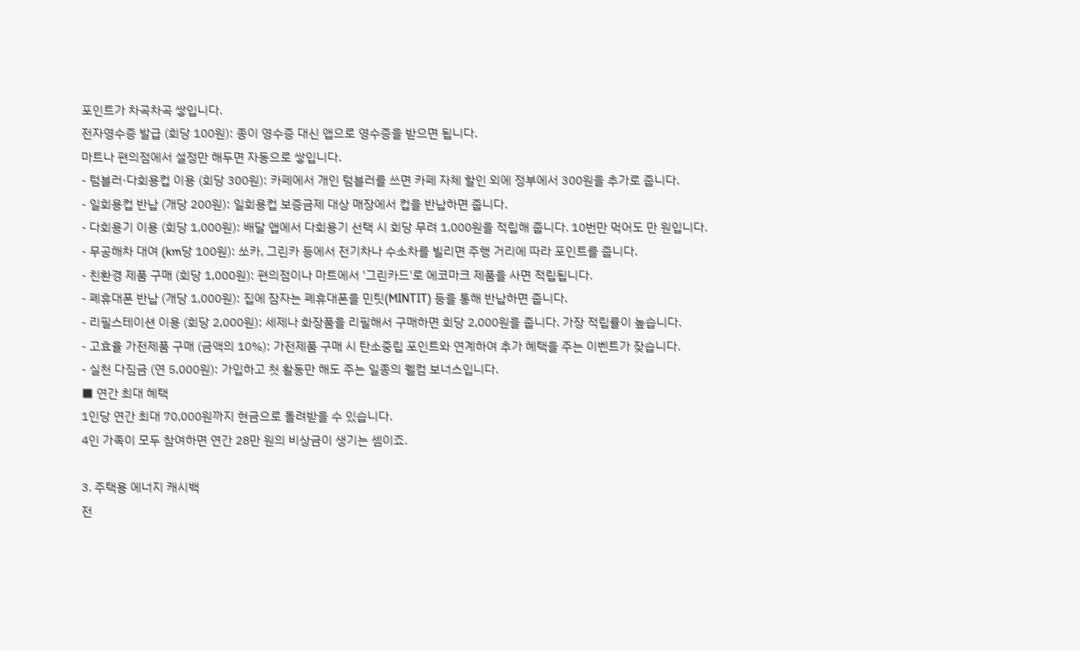포인트가 차곡차곡 쌓입니다.
전자영수증 발급 (회당 100원): 종이 영수증 대신 앱으로 영수증을 받으면 됩니다.
마트나 편의점에서 설정만 해두면 자동으로 쌓입니다.
- 텀블러·다회용컵 이용 (회당 300원): 카페에서 개인 텀블러를 쓰면 카페 자체 할인 외에 정부에서 300원을 추가로 줍니다.
- 일회용컵 반납 (개당 200원): 일회용컵 보증금제 대상 매장에서 컵을 반납하면 줍니다.
- 다회용기 이용 (회당 1,000원): 배달 앱에서 다회용기 선택 시 회당 무려 1,000원을 적립해 줍니다. 10번만 먹어도 만 원입니다.
- 무공해차 대여 (km당 100원): 쏘카, 그린카 등에서 전기차나 수소차를 빌리면 주행 거리에 따라 포인트를 줍니다.
- 친환경 제품 구매 (회당 1,000원): 편의점이나 마트에서 '그린카드'로 에코마크 제품을 사면 적립됩니다.
- 폐휴대폰 반납 (개당 1,000원): 집에 잠자는 폐휴대폰을 민팃(MINTIT) 등을 통해 반납하면 줍니다.
- 리필스테이션 이용 (회당 2,000원): 세제나 화장품을 리필해서 구매하면 회당 2,000원을 줍니다. 가장 적립률이 높습니다.
- 고효율 가전제품 구매 (금액의 10%): 가전제품 구매 시 탄소중립 포인트와 연계하여 추가 혜택을 주는 이벤트가 잦습니다.
- 실천 다짐금 (연 5,000원): 가입하고 첫 활동만 해도 주는 일종의 웰컴 보너스입니다.
■ 연간 최대 혜택
1인당 연간 최대 70,000원까지 현금으로 돌려받을 수 있습니다.
4인 가족이 모두 참여하면 연간 28만 원의 비상금이 생기는 셈이죠.

3. 주택용 에너지 캐시백
전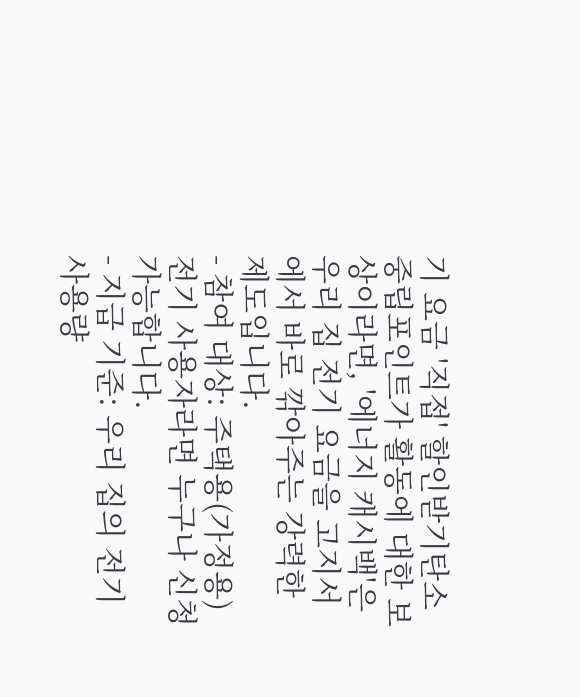기 요금 '직접' 할인받기탄소중립포인트가 활동에 대한 보상이라면, '에너지 캐시백'은 우리 집 전기 요금을 고지서에서 바로 깎아주는 강력한 제도입니다.
- 참여 대상: 주택용(가정용) 전기 사용자라면 누구나 신청 가능합니다.
- 지급 기준: 우리 집의 전기 사용량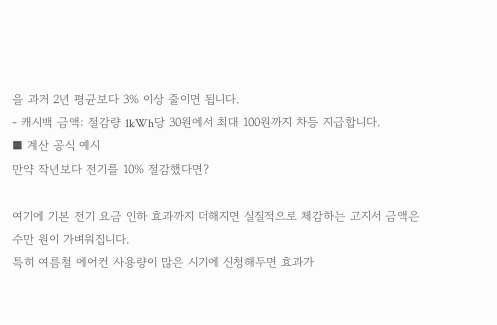을 과거 2년 평균보다 3% 이상 줄이면 됩니다.
- 캐시백 금액: 절감량 1kWh당 30원에서 최대 100원까지 차등 지급합니다.
■ 계산 공식 예시
만약 작년보다 전기를 10% 절감했다면?

여기에 기본 전기 요금 인하 효과까지 더해지면 실질적으로 체감하는 고지서 금액은 수만 원이 가벼워집니다.
특히 여름철 에어컨 사용량이 많은 시기에 신청해두면 효과가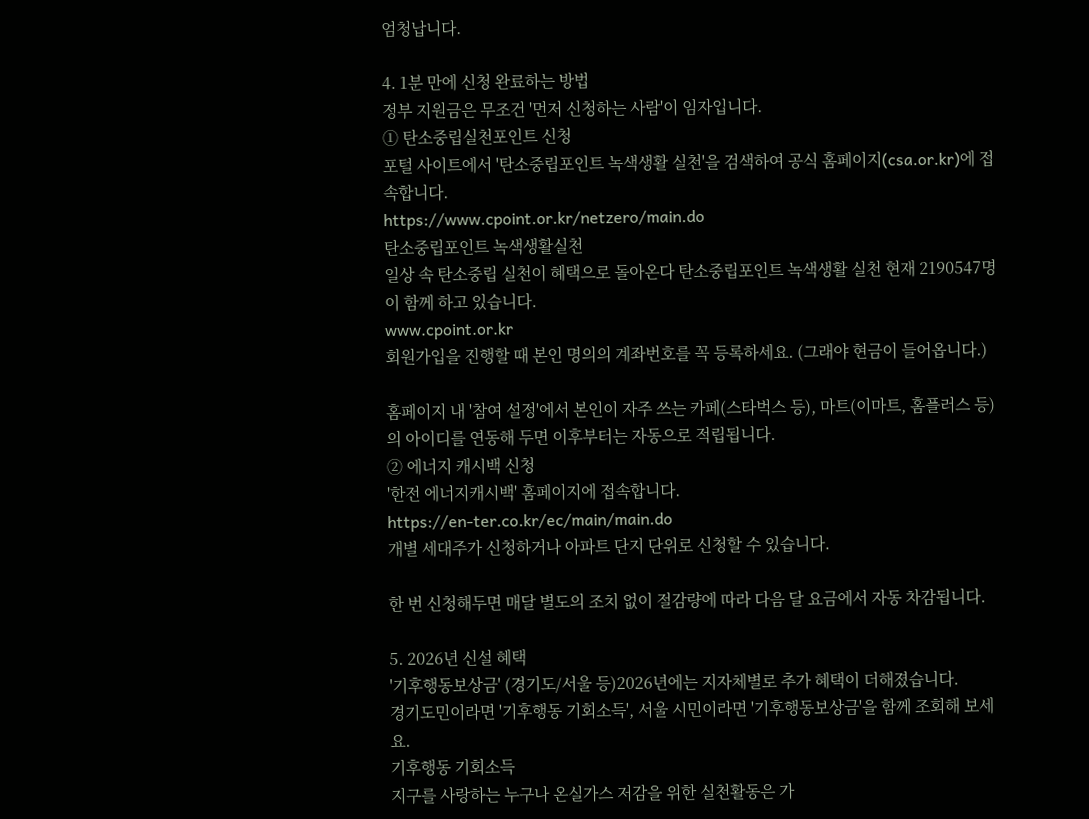엄청납니다.

4. 1분 만에 신청 완료하는 방법
정부 지원금은 무조건 '먼저 신청하는 사람'이 임자입니다.
① 탄소중립실천포인트 신청
포털 사이트에서 '탄소중립포인트 녹색생활 실천'을 검색하여 공식 홈페이지(csa.or.kr)에 접속합니다.
https://www.cpoint.or.kr/netzero/main.do
탄소중립포인트 녹색생활실천
일상 속 탄소중립 실천이 혜택으로 돌아온다 탄소중립포인트 녹색생활 실천 현재 2190547명이 함께 하고 있습니다.
www.cpoint.or.kr
회원가입을 진행할 때 본인 명의의 계좌번호를 꼭 등록하세요. (그래야 현금이 들어옵니다.)

홈페이지 내 '참여 설정'에서 본인이 자주 쓰는 카페(스타벅스 등), 마트(이마트, 홈플러스 등)의 아이디를 연동해 두면 이후부터는 자동으로 적립됩니다.
② 에너지 캐시백 신청
'한전 에너지캐시백' 홈페이지에 접속합니다.
https://en-ter.co.kr/ec/main/main.do
개별 세대주가 신청하거나 아파트 단지 단위로 신청할 수 있습니다.

한 번 신청해두면 매달 별도의 조치 없이 절감량에 따라 다음 달 요금에서 자동 차감됩니다.

5. 2026년 신설 혜택
'기후행동보상금' (경기도/서울 등)2026년에는 지자체별로 추가 혜택이 더해졌습니다.
경기도민이라면 '기후행동 기회소득', 서울 시민이라면 '기후행동보상금'을 함께 조회해 보세요.
기후행동 기회소득
지구를 사랑하는 누구나 온실가스 저감을 위한 실천활동은 가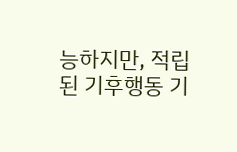능하지만, 적립된 기후행동 기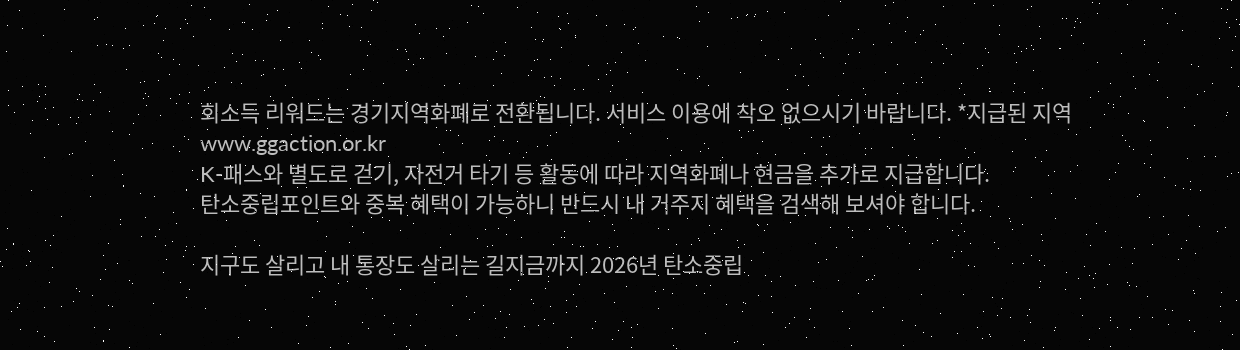회소득 리워드는 경기지역화폐로 전환됩니다. 서비스 이용에 착오 없으시기 바랍니다. *지급된 지역
www.ggaction.or.kr
K-패스와 별도로 걷기, 자전거 타기 등 활동에 따라 지역화폐나 현금을 추가로 지급합니다.
탄소중립포인트와 중복 혜택이 가능하니 반드시 내 거주지 혜택을 검색해 보셔야 합니다.

지구도 살리고 내 통장도 살리는 길지금까지 2026년 탄소중립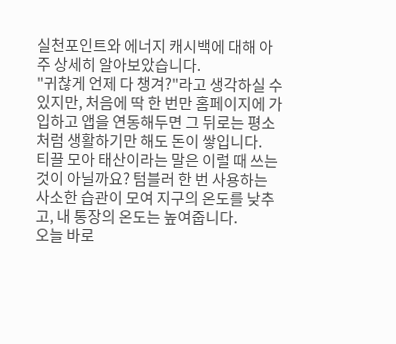실천포인트와 에너지 캐시백에 대해 아주 상세히 알아보았습니다.
"귀찮게 언제 다 챙겨?"라고 생각하실 수 있지만, 처음에 딱 한 번만 홈페이지에 가입하고 앱을 연동해두면 그 뒤로는 평소처럼 생활하기만 해도 돈이 쌓입니다.
티끌 모아 태산이라는 말은 이럴 때 쓰는 것이 아닐까요? 텀블러 한 번 사용하는 사소한 습관이 모여 지구의 온도를 낮추고, 내 통장의 온도는 높여줍니다.
오늘 바로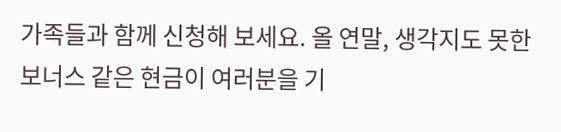가족들과 함께 신청해 보세요. 올 연말, 생각지도 못한 보너스 같은 현금이 여러분을 기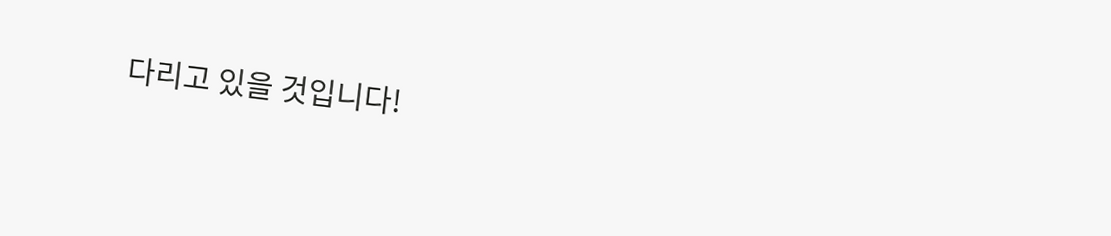다리고 있을 것입니다!